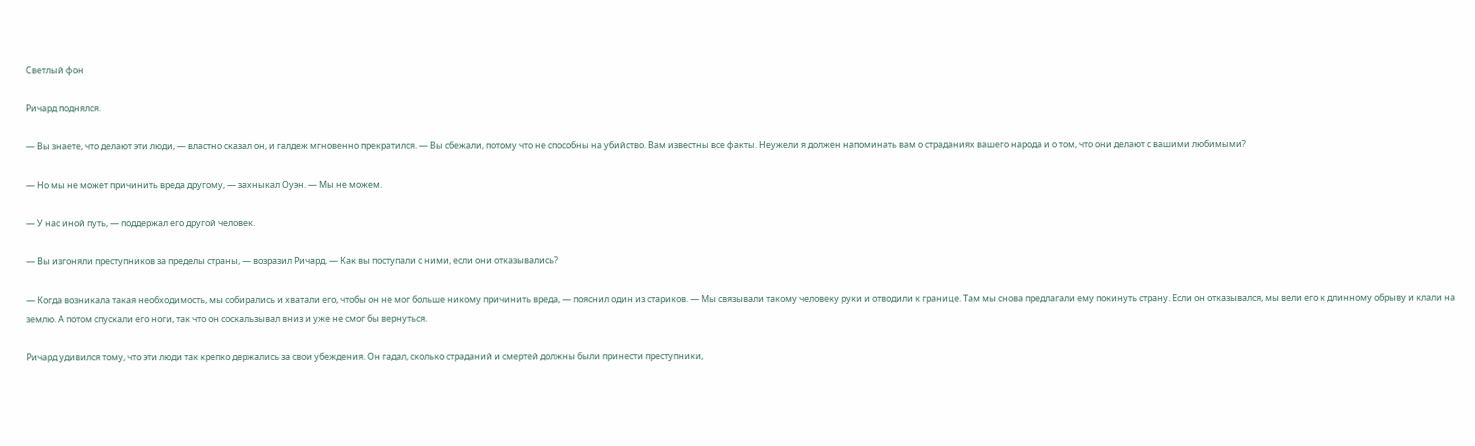Светлый фон

Ричард поднялся.

— Вы знаете, что делают эти люди, — властно сказал он, и галдеж мгновенно прекратился. — Вы сбежали, потому что не способны на убийство. Вам известны все факты. Неужели я должен напоминать вам о страданиях вашего народа и о том, что они делают с вашими любимыми?

— Но мы не может причинить вреда другому, — захныкал Оуэн. — Мы не можем.

— У нас иной путь, — поддержал его другой человек.

— Вы изгоняли преступников за пределы страны, — возразил Ричард. — Как вы поступали с ними, если они отказывались?

— Когда возникала такая необходимость, мы собирались и хватали его, чтобы он не мог больше никому причинить вреда, — пояснил один из стариков. — Мы связывали такому человеку руки и отводили к границе. Там мы снова предлагали ему покинуть страну. Если он отказывался, мы вели его к длинному обрыву и клали на землю. А потом спускали его ноги, так что он соскальзывал вниз и уже не смог бы вернуться.

Ричард удивился тому, что эти люди так крепко держались за свои убеждения. Он гадал, сколько страданий и смертей должны были принести преступники,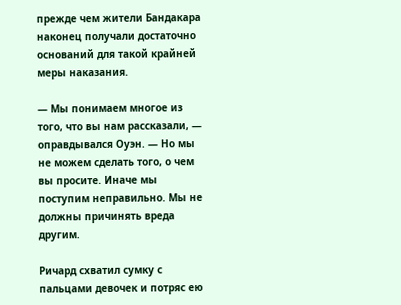прежде чем жители Бандакара наконец получали достаточно оснований для такой крайней меры наказания.

— Мы понимаем многое из того, что вы нам рассказали, — оправдывался Оуэн. — Но мы не можем сделать того, о чем вы просите. Иначе мы поступим неправильно. Мы не должны причинять вреда другим.

Ричард схватил сумку с пальцами девочек и потряс ею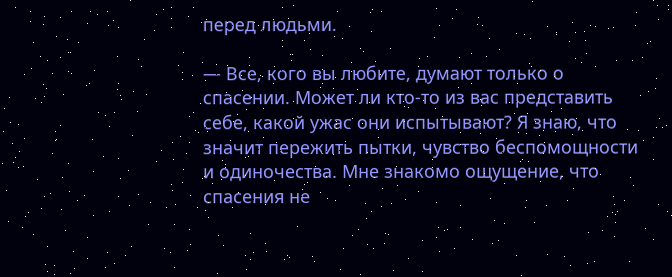перед людьми.

— Все, кого вы любите, думают только о спасении. Может ли кто-то из вас представить себе, какой ужас они испытывают? Я знаю, что значит пережить пытки, чувство беспомощности и одиночества. Мне знакомо ощущение, что спасения не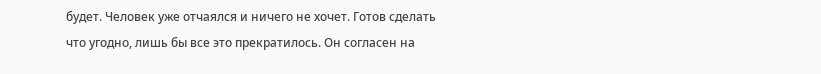будет. Человек уже отчаялся и ничего не хочет. Готов сделать что угодно, лишь бы все это прекратилось. Он согласен на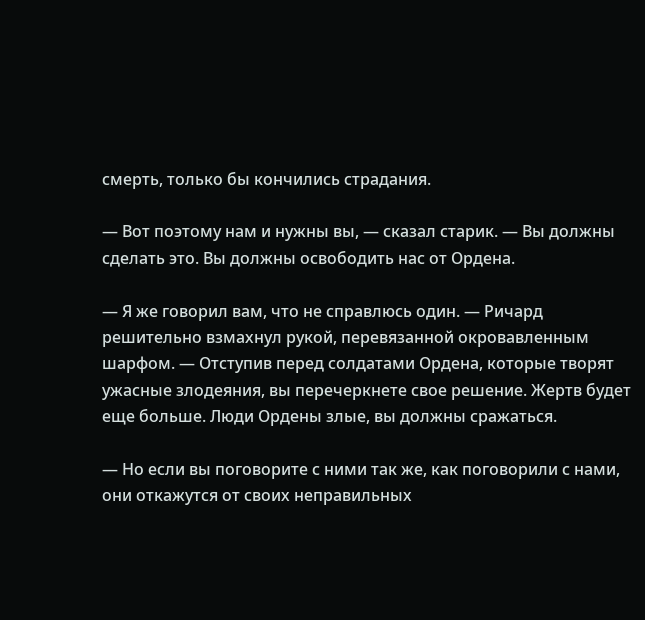смерть, только бы кончились страдания.

— Вот поэтому нам и нужны вы, — сказал старик. — Вы должны сделать это. Вы должны освободить нас от Ордена.

— Я же говорил вам, что не справлюсь один. — Ричард решительно взмахнул рукой, перевязанной окровавленным шарфом. — Отступив перед солдатами Ордена, которые творят ужасные злодеяния, вы перечеркнете свое решение. Жертв будет еще больше. Люди Ордены злые, вы должны сражаться.

— Но если вы поговорите с ними так же, как поговорили с нами, они откажутся от своих неправильных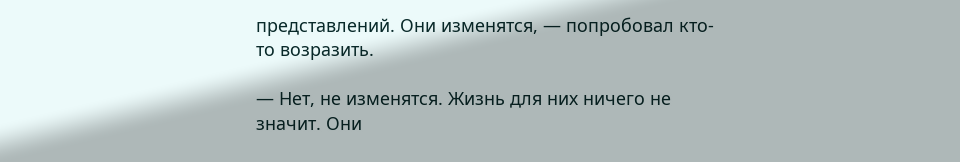представлений. Они изменятся, — попробовал кто-то возразить.

— Нет, не изменятся. Жизнь для них ничего не значит. Они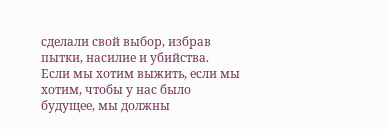сделали свой выбор, избрав пытки, насилие и убийства. Если мы хотим выжить, если мы хотим, чтобы у нас было будущее, мы должны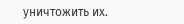уничтожить их.